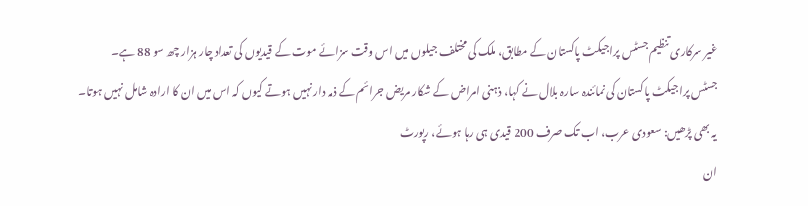غیر سرکاری تنظیم جسٹس پراجیکٹ پاکستان کے مطابق، ملک کی مختلف جیلوں میں اس وقت سزائے موت کے قیدیوں کی تعداد چار ہزار چھ سو 88 ہے۔
جسٹس پراجیکٹ پاکستان کی نمائندہ سارہ بلال نے کہا، ذہنی امراض کے شکار مریض جرائم کے ذمہ دار نہیں ہوتے کیوں کہ اس میں ان کا ارادہ شامل نہیں ہوتا۔
یہ بھی پڑھیں: سعودی عرب، اب تک صرف 200 قیدی ہی رہا ہوئے، رپورٹ
ان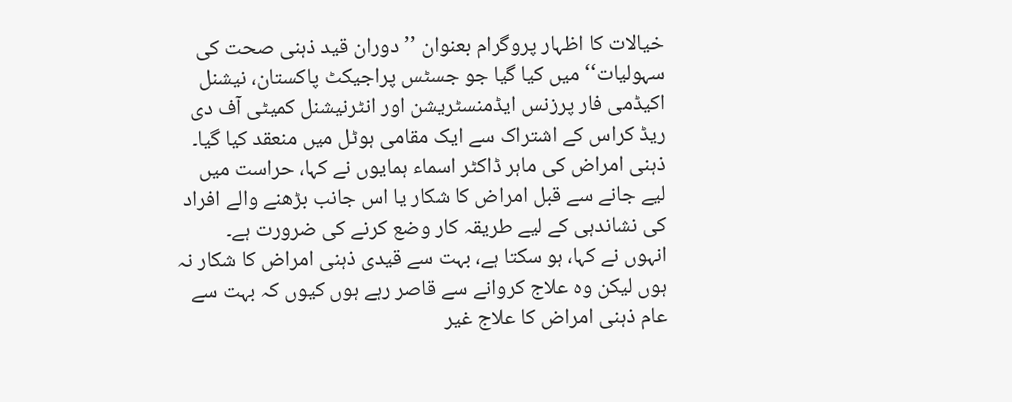خیالات کا اظہار پروگرام بعنوان ’’دوران قید ذہنی صحت کی سہولیات‘‘ میں کیا گیا جو جسٹس پراجیکٹ پاکستان، نیشنل اکیڈمی فار پرزنس ایڈمنسٹریشن اور انٹرنیشنل کمیٹی آف دی ریڈ کراس کے اشتراک سے ایک مقامی ہوٹل میں منعقد کیا گیا۔
ذہنی امراض کی ماہر ڈاکٹر اسماء ہمایوں نے کہا، حراست میں لیے جانے سے قبل امراض کا شکار یا اس جانب بڑھنے والے افراد کی نشاندہی کے لیے طریقہ کار وضع کرنے کی ضرورت ہے۔
انہوں نے کہا، ہو سکتا ہے، بہت سے قیدی ذہنی امراض کا شکار نہ ہوں لیکن وہ علاج کروانے سے قاصر رہے ہوں کیوں کہ بہت سے عام ذہنی امراض کا علاج غیر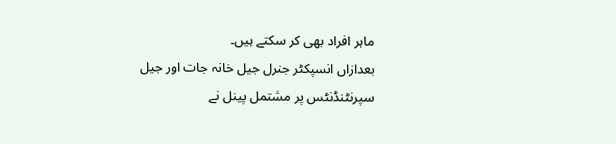ماہر افراد بھی کر سکتے ہیں۔
بعدازاں انسپکٹر جنرل جیل خانہ جات اور جیل سپرنٹنڈنٹس پر مشتمل پینل نے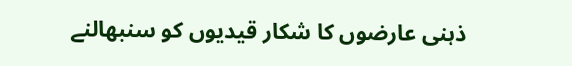ذہنی عارضوں کا شکار قیدیوں کو سنبھالنے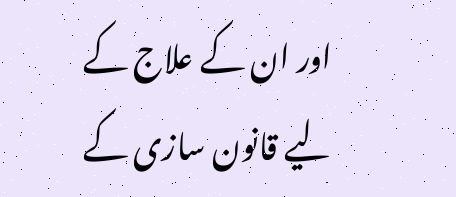اور ان کے علاج کے لیے قانون سازی کے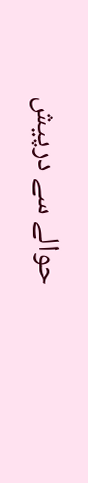حوالے سے درپیش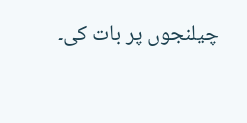چیلنجوں پر بات کی۔